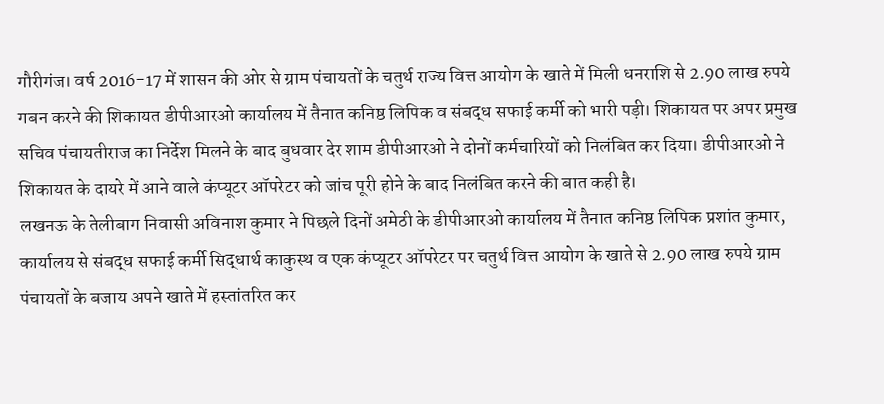गौरीगंज। वर्ष 2016-17 में शासन की ओर से ग्राम पंचायतों के चतुर्थ राज्य वित्त आयोग के खाते में मिली धनराशि से 2.90 लाख रुपये गबन करने की शिकायत डीपीआरओ कार्यालय में तैनात कनिष्ठ लिपिक व संबद्ध सफाई कर्मी को भारी पड़ी। शिकायत पर अपर प्रमुख सचिव पंचायतीराज का निर्देश मिलने के बाद बुधवार देर शाम डीपीआरओ ने दोनों कर्मचारियों को निलंबित कर दिया। डीपीआरओ ने शिकायत के दायरे में आने वाले कंप्यूटर ऑपरेटर को जांच पूरी होने के बाद निलंबित करने की बात कही है।
लखनऊ के तेलीबाग निवासी अविनाश कुमार ने पिछले दिनों अमेठी के डीपीआरओ कार्यालय में तैनात कनिष्ठ लिपिक प्रशांत कुमार, कार्यालय से संबद्ध सफाई कर्मी सिद्धार्थ काकुस्थ व एक कंप्यूटर ऑपरेटर पर चतुर्थ वित्त आयोग के खाते से 2.90 लाख रुपये ग्राम पंचायतों के बजाय अपने खाते में हस्तांतरित कर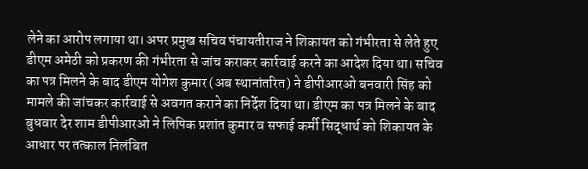लेने का आरोप लगाया था। अपर प्रमुख सचिव पंचायतीराज ने शिकायत को गंभीरता से लेते हुए डीएम अमेठी को प्रकरण की गंभीरता से जांच कराकर कार्रवाई करने का आदेश दिया था। सचिव का पत्र मिलने के बाद डीएम योगेश कुमार (अब स्थानांतरित) ने डीपीआरओ बनवारी सिंह को मामले की जांचकर कार्रवाई से अवगत कराने का निर्देश दिया था। डीएम का पत्र मिलने के बाद बुधवार देर शाम डीपीआरओ ने लिपिक प्रशांत कुमार व सफाई कर्मी सिद्धार्थ को शिकायत के आधार पर तत्काल निलंबित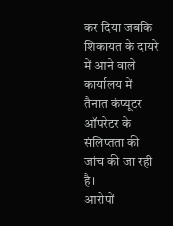कर दिया जबकि शिकायत के दायरे में आने वाले कार्यालय में तैनात कंप्यूटर ऑपरेटर के संलिप्तता की जांच की जा रही है।
आरोपों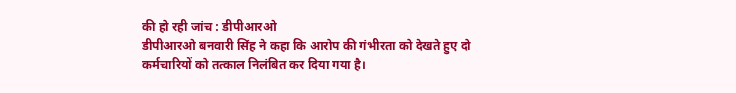की हो रही जांच : डीपीआरओ
डीपीआरओ बनवारी सिंह ने कहा कि आरोप की गंभीरता को देखते हुए दो कर्मचारियों को तत्काल निलंबित कर दिया गया है।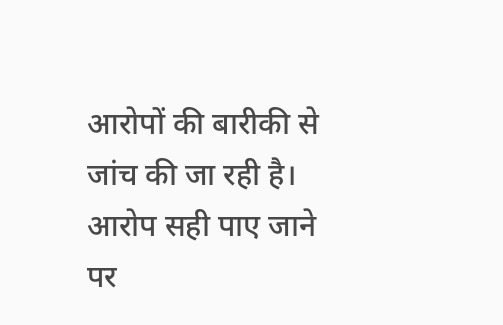आरोपों की बारीकी से जांच की जा रही है। आरोप सही पाए जाने पर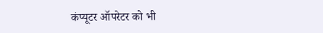कंप्यूटर ऑपरेटर को भी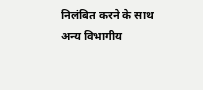निलंबित करने के साथ अन्य विभागीय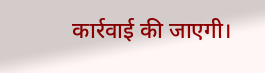कार्रवाई की जाएगी।